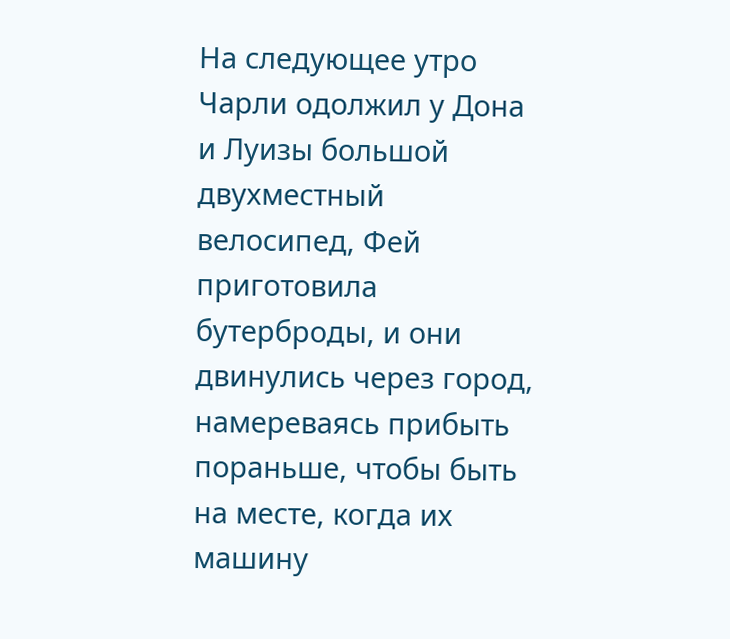На следующее утро Чарли одолжил у Дона и Луизы большой двухместный велосипед, Фей приготовила бутерброды, и они двинулись через город, намереваясь прибыть пораньше, чтобы быть на месте, когда их машину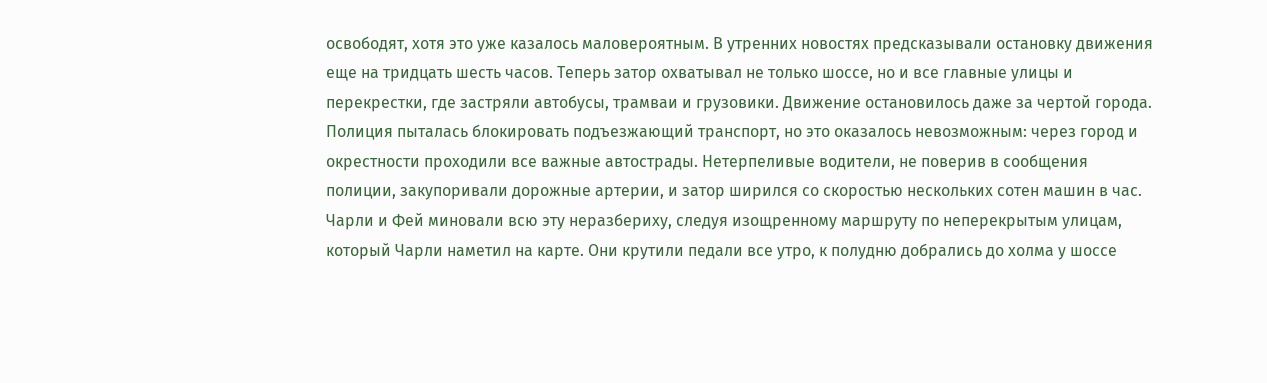освободят, хотя это уже казалось маловероятным. В утренних новостях предсказывали остановку движения еще на тридцать шесть часов. Теперь затор охватывал не только шоссе, но и все главные улицы и перекрестки, где застряли автобусы, трамваи и грузовики. Движение остановилось даже за чертой города. Полиция пыталась блокировать подъезжающий транспорт, но это оказалось невозможным: через город и окрестности проходили все важные автострады. Нетерпеливые водители, не поверив в сообщения полиции, закупоривали дорожные артерии, и затор ширился со скоростью нескольких сотен машин в час.
Чарли и Фей миновали всю эту неразбериху, следуя изощренному маршруту по неперекрытым улицам, который Чарли наметил на карте. Они крутили педали все утро, к полудню добрались до холма у шоссе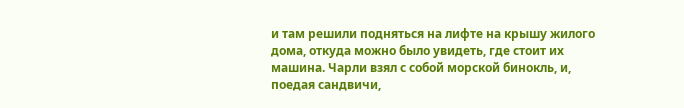и там решили подняться на лифте на крышу жилого дома, откуда можно было увидеть, где стоит их машина. Чарли взял с собой морской бинокль, и, поедая сандвичи,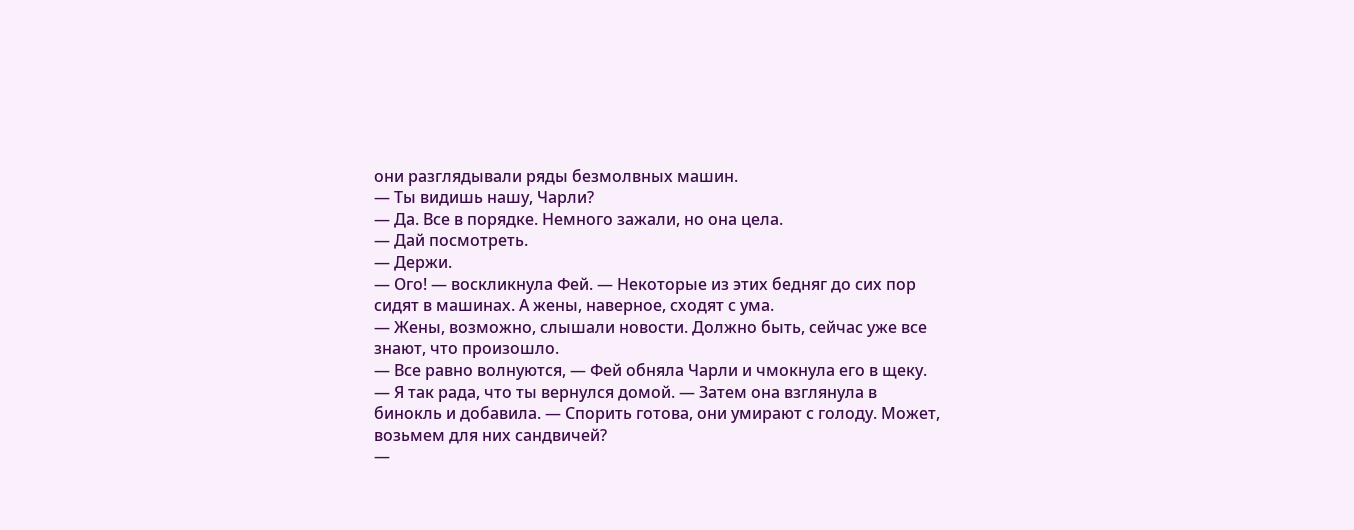они разглядывали ряды безмолвных машин.
— Ты видишь нашу, Чарли?
— Да. Все в порядке. Немного зажали, но она цела.
— Дай посмотреть.
— Держи.
— Ого! — воскликнула Фей. — Некоторые из этих бедняг до сих пор сидят в машинах. А жены, наверное, сходят с ума.
— Жены, возможно, слышали новости. Должно быть, сейчас уже все знают, что произошло.
— Все равно волнуются, — Фей обняла Чарли и чмокнула его в щеку. — Я так рада, что ты вернулся домой. — Затем она взглянула в бинокль и добавила. — Спорить готова, они умирают с голоду. Может, возьмем для них сандвичей?
—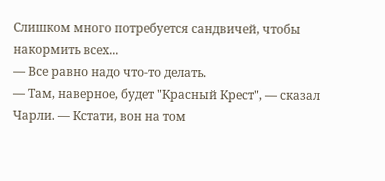Слишком много потребуется сандвичей, чтобы накормить всех...
— Все равно надо что-то делать.
— Там, наверное, будет "Красный Крест", — сказал Чарли. — Кстати, вон на том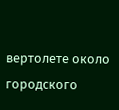вертолете около городского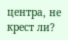центра, не крест ли?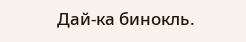Дай-ка бинокль.